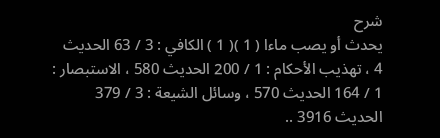شرح
يحدث أو يصب ماءا ( 1 )( 1 ) الكافي : 3 / 63 الحديث 4 ، تهذيب الأحكام : 1 / 200 الحديث 580 ، الاستبصار : 1 / 164 الحديث 570 ، وسائل الشيعة : 3 / 379 الحديث 3916 ..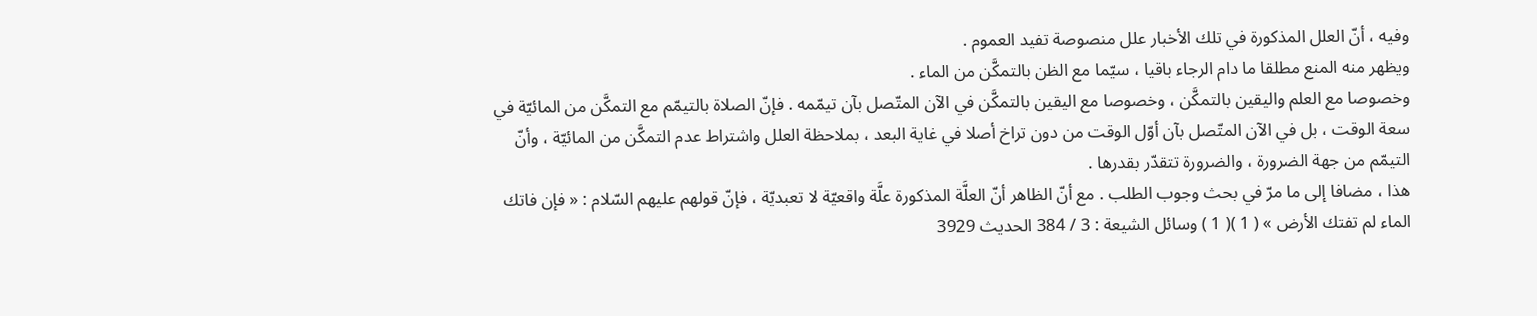وفيه ، أنّ العلل المذكورة في تلك الأخبار علل منصوصة تفيد العموم .
ويظهر منه المنع مطلقا ما دام الرجاء باقيا ، سيّما مع الظن بالتمكَّن من الماء .
وخصوصا مع العلم واليقين بالتمكَّن ، وخصوصا مع اليقين بالتمكَّن في الآن المتّصل بآن تيمّمه . فإنّ الصلاة بالتيمّم مع التمكَّن من المائيّة في سعة الوقت ، بل في الآن المتّصل بآن أوّل الوقت من دون تراخ أصلا في غاية البعد ، بملاحظة العلل واشتراط عدم التمكَّن من المائيّة ، وأنّ التيمّم من جهة الضرورة ، والضرورة تتقدّر بقدرها .
هذا ، مضافا إلى ما مرّ في بحث وجوب الطلب . مع أنّ الظاهر أنّ العلَّة المذكورة علَّة واقعيّة لا تعبديّة ، فإنّ قولهم عليهم السّلام : « فإن فاتك الماء لم تفتك الأرض » ( 1 )( 1 ) وسائل الشيعة : 3 / 384 الحديث 3929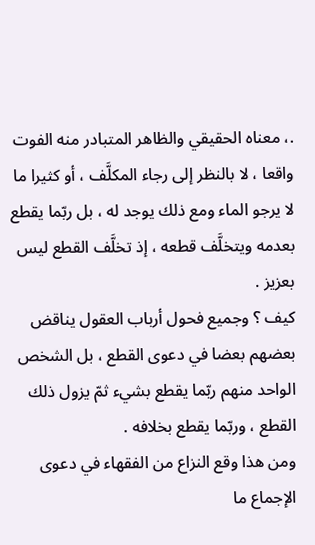.، معناه الحقيقي والظاهر المتبادر منه الفوت واقعا ، لا بالنظر إلى رجاء المكلَّف ، أو كثيرا ما لا يرجو الماء ومع ذلك يوجد له ، بل ربّما يقطع بعدمه ويتخلَّف قطعه ، إذ تخلَّف القطع ليس بعزيز .
كيف ؟ وجميع فحول أرباب العقول يناقض بعضهم بعضا في دعوى القطع ، بل الشخص الواحد منهم ربّما يقطع بشيء ثمّ يزول ذلك القطع ، وربّما يقطع بخلافه .
ومن هذا وقع النزاع من الفقهاء في دعوى الإجماع ما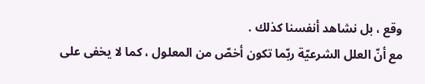وقع ، بل نشاهد أنفسنا كذلك .
مع أنّ العلل الشرعيّة ربّما تكون أخصّ من المعلول ، كما لا يخفى على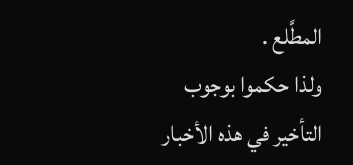المطَّلع .
ولذا حكموا بوجوب التأخير في هذه الأخبار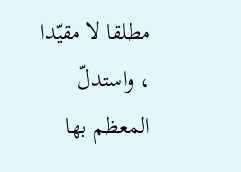مطلقا لا مقيّدا ، واستدلّ المعظم بها